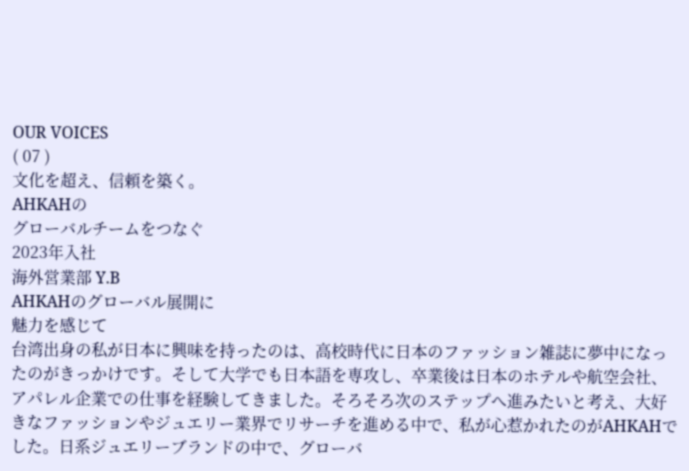OUR VOICES
( 07 )
文化を超え、信頼を築く。
AHKAHの
グローバルチームをつなぐ
2023年入社
海外営業部 Y.B
AHKAHのグローバル展開に
魅力を感じて
台湾出身の私が日本に興味を持ったのは、高校時代に日本のファッション雑誌に夢中になったのがきっかけです。そして大学でも日本語を専攻し、卒業後は日本のホテルや航空会社、アパレル企業での仕事を経験してきました。そろそろ次のステップへ進みたいと考え、大好きなファッションやジュエリー業界でリサーチを進める中で、私が心惹かれたのがAHKAHでした。日系ジュエリーブランドの中で、グローバ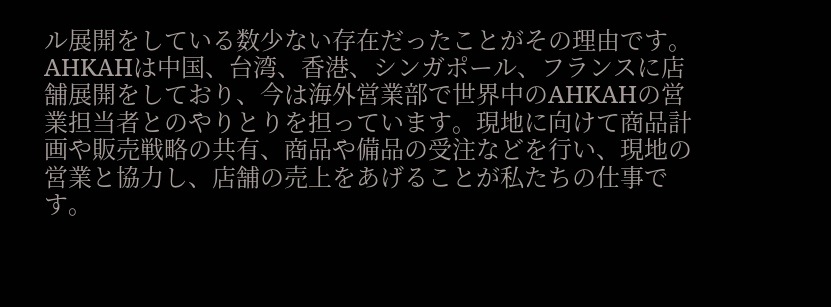ル展開をしている数少ない存在だったことがその理由です。
AHKAHは中国、台湾、香港、シンガポール、フランスに店舗展開をしており、今は海外営業部で世界中のAHKAHの営業担当者とのやりとりを担っています。現地に向けて商品計画や販売戦略の共有、商品や備品の受注などを行い、現地の営業と協力し、店舗の売上をあげることが私たちの仕事です。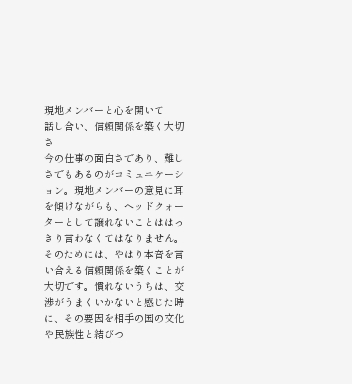現地メンバーと心を開いて
話し合い、信頼関係を築く大切さ
今の仕事の面白さであり、難しさでもあるのがコミュニケーション。現地メンバーの意見に耳を傾けながらも、ヘッドクォーターとして譲れないことははっきり言わなくてはなりません。そのためには、やはり本音を言い合える信頼関係を築くことが大切です。慣れないうちは、交渉がうまくいかないと感じた時に、その要因を相手の国の文化や民族性と結びつ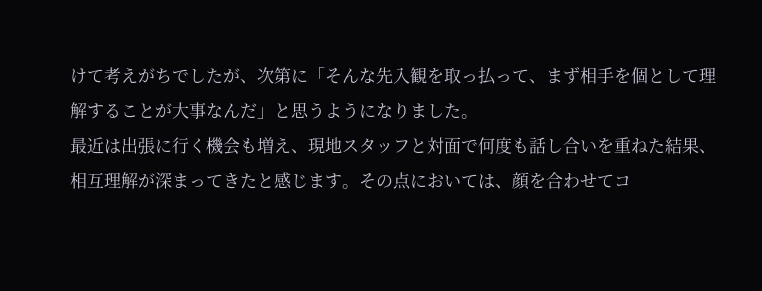けて考えがちでしたが、次第に「そんな先入観を取っ払って、まず相手を個として理解することが大事なんだ」と思うようになりました。
最近は出張に行く機会も増え、現地スタッフと対面で何度も話し合いを重ねた結果、相互理解が深まってきたと感じます。その点においては、顔を合わせてコ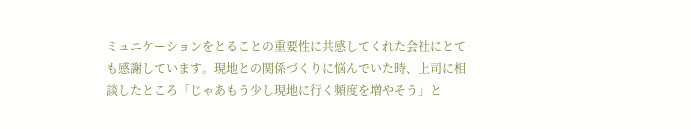ミュニケーションをとることの重要性に共感してくれた会社にとても感謝しています。現地との関係づくりに悩んでいた時、上司に相談したところ「じゃあもう少し現地に行く頻度を増やそう」と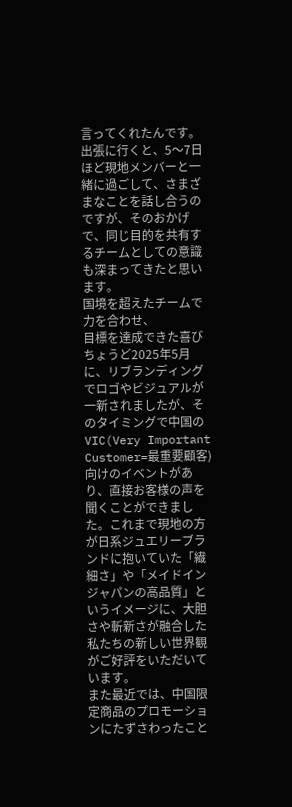言ってくれたんです。出張に行くと、5〜7日ほど現地メンバーと一緒に過ごして、さまざまなことを話し合うのですが、そのおかげで、同じ目的を共有するチームとしての意識も深まってきたと思います。
国境を超えたチームで
力を合わせ、
目標を達成できた喜び
ちょうど2025年5月に、リブランディングでロゴやビジュアルが一新されましたが、そのタイミングで中国のVIC(Very Important Customer=最重要顧客)向けのイベントがあり、直接お客様の声を聞くことができました。これまで現地の方が日系ジュエリーブランドに抱いていた「繊細さ」や「メイドインジャパンの高品質」というイメージに、大胆さや斬新さが融合した私たちの新しい世界観がご好評をいただいています。
また最近では、中国限定商品のプロモーションにたずさわったこと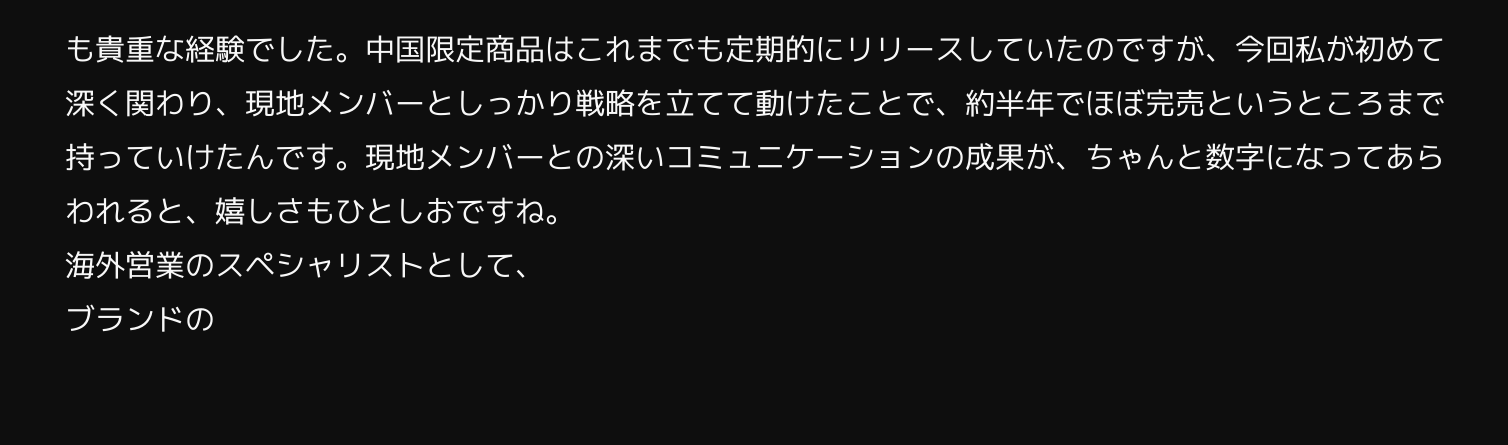も貴重な経験でした。中国限定商品はこれまでも定期的にリリースしていたのですが、今回私が初めて深く関わり、現地メンバーとしっかり戦略を立てて動けたことで、約半年でほぼ完売というところまで持っていけたんです。現地メンバーとの深いコミュニケーションの成果が、ちゃんと数字になってあらわれると、嬉しさもひとしおですね。
海外営業のスペシャリストとして、
ブランドの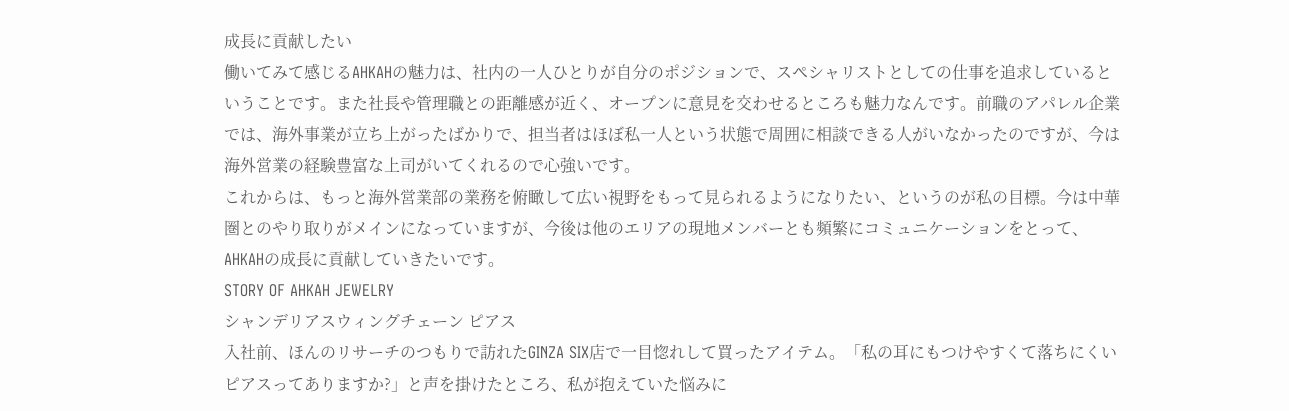成長に貢献したい
働いてみて感じるAHKAHの魅力は、社内の一人ひとりが自分のポジションで、スペシャリストとしての仕事を追求しているということです。また社長や管理職との距離感が近く、オープンに意見を交わせるところも魅力なんです。前職のアパレル企業では、海外事業が立ち上がったばかりで、担当者はほぼ私一人という状態で周囲に相談できる人がいなかったのですが、今は海外営業の経験豊富な上司がいてくれるので心強いです。
これからは、もっと海外営業部の業務を俯瞰して広い視野をもって見られるようになりたい、というのが私の目標。今は中華圏とのやり取りがメインになっていますが、今後は他のエリアの現地メンバーとも頻繁にコミュニケーションをとって、AHKAHの成長に貢献していきたいです。
STORY OF AHKAH JEWELRY
シャンデリアスウィングチェーン ピアス
入社前、ほんのリサーチのつもりで訪れたGINZA SIX店で一目惚れして買ったアイテム。「私の耳にもつけやすくて落ちにくいピアスってありますか?」と声を掛けたところ、私が抱えていた悩みに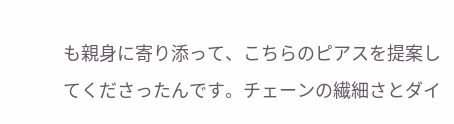も親身に寄り添って、こちらのピアスを提案してくださったんです。チェーンの繊細さとダイ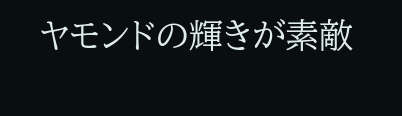ヤモンドの輝きが素敵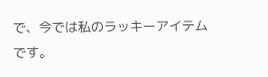で、今では私のラッキーアイテムです。